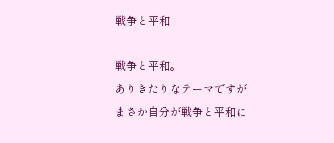戦争と平和

戦争と平和。
ありきたりなテーマですがまさか自分が戦争と平和に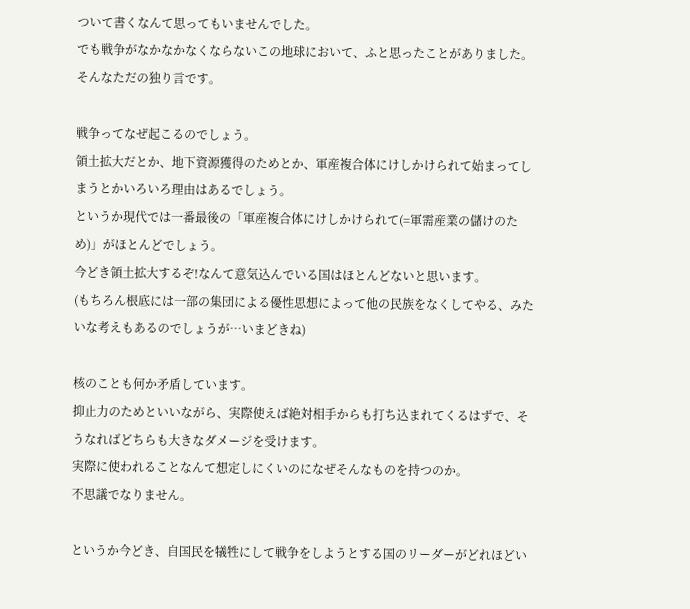ついて書くなんて思ってもいませんでした。
でも戦争がなかなかなくならないこの地球において、ふと思ったことがありました。
そんなただの独り言です。

戦争ってなぜ起こるのでしょう。
領土拡大だとか、地下資源獲得のためとか、軍産複合体にけしかけられて始まってしまうとかいろいろ理由はあるでしょう。
というか現代では一番最後の「軍産複合体にけしかけられて(=軍需産業の儲けのため)」がほとんどでしょう。
今どき領土拡大するぞ!なんて意気込んでいる国はほとんどないと思います。
(もちろん根底には一部の集団による優性思想によって他の民族をなくしてやる、みたいな考えもあるのでしょうが…いまどきね)

核のことも何か矛盾しています。
抑止力のためといいながら、実際使えば絶対相手からも打ち込まれてくるはずで、そうなればどちらも大きなダメージを受けます。
実際に使われることなんて想定しにくいのになぜそんなものを持つのか。
不思議でなりません。

というか今どき、自国民を犠牲にして戦争をしようとする国のリーダーがどれほどい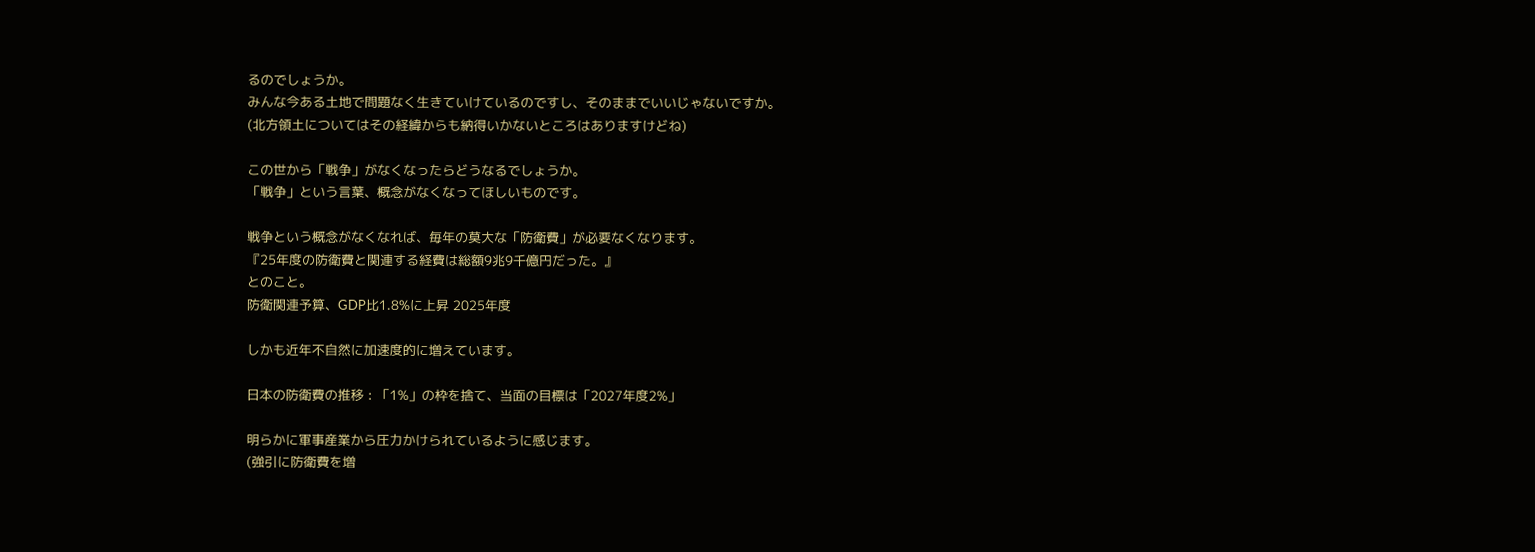るのでしょうか。
みんな今ある土地で問題なく生きていけているのですし、そのままでいいじゃないですか。
(北方領土についてはその経緯からも納得いかないところはありますけどね)

この世から「戦争」がなくなったらどうなるでしょうか。
「戦争」という言葉、概念がなくなってほしいものです。

戦争という概念がなくなれば、毎年の莫大な「防衛費」が必要なくなります。
『25年度の防衛費と関連する経費は総額9兆9千億円だった。』
とのこと。
防衛関連予算、GDP比1.8%に上昇 2025年度

しかも近年不自然に加速度的に増えています。

日本の防衛費の推移 : 「1%」の枠を捨て、当面の目標は「2027年度2%」

明らかに軍事産業から圧力かけられているように感じます。
(強引に防衛費を増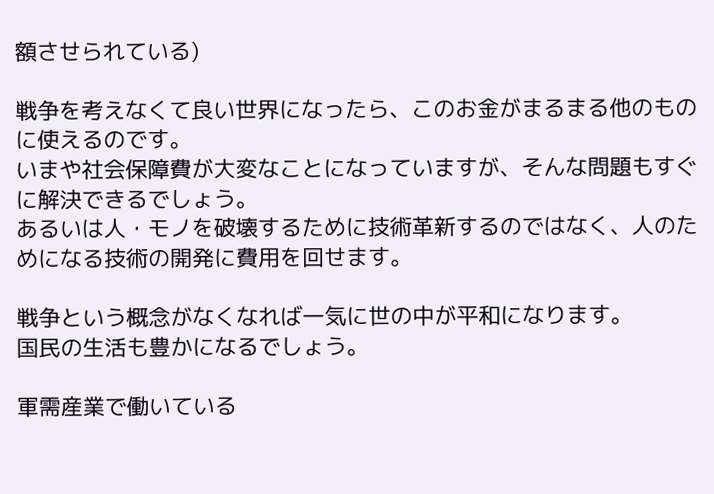額させられている)

戦争を考えなくて良い世界になったら、このお金がまるまる他のものに使えるのです。
いまや社会保障費が大変なことになっていますが、そんな問題もすぐに解決できるでしょう。
あるいは人・モノを破壊するために技術革新するのではなく、人のためになる技術の開発に費用を回せます。

戦争という概念がなくなれば一気に世の中が平和になります。
国民の生活も豊かになるでしょう。

軍需産業で働いている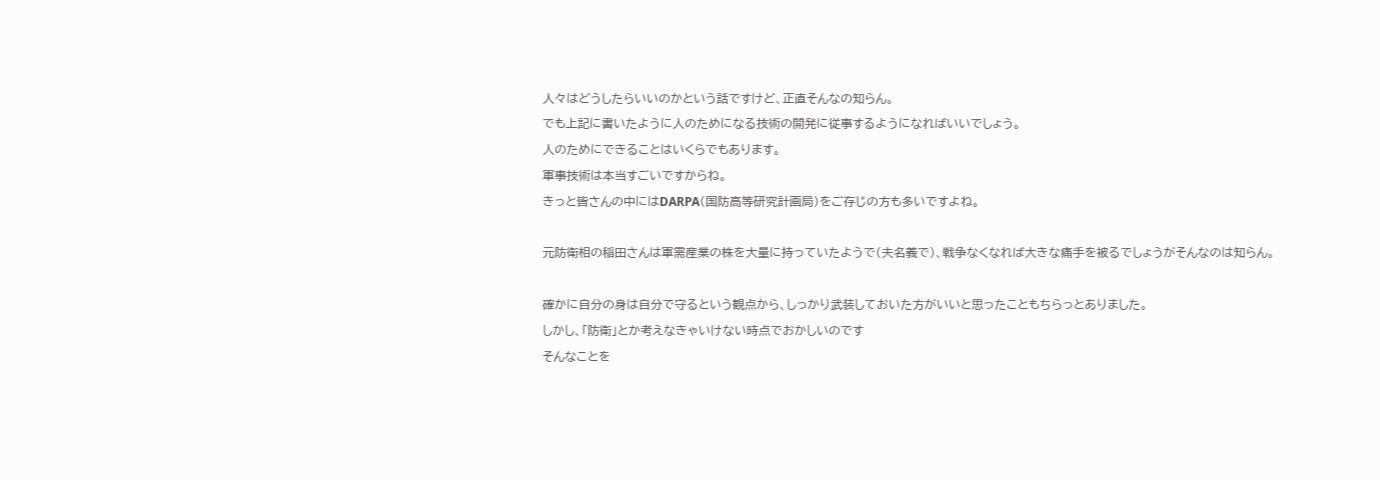人々はどうしたらいいのかという話ですけど、正直そんなの知らん。
でも上記に書いたように人のためになる技術の開発に従事するようになればいいでしょう。
人のためにできることはいくらでもあります。
軍事技術は本当すごいですからね。
きっと皆さんの中にはDARPA(国防高等研究計画局)をご存じの方も多いですよね。

元防衛相の稲田さんは軍需産業の株を大量に持っていたようで(夫名義で)、戦争なくなれば大きな痛手を被るでしょうがそんなのは知らん。

確かに自分の身は自分で守るという観点から、しっかり武装しておいた方がいいと思ったこともちらっとありました。
しかし、「防衛」とか考えなきゃいけない時点でおかしいのです
そんなことを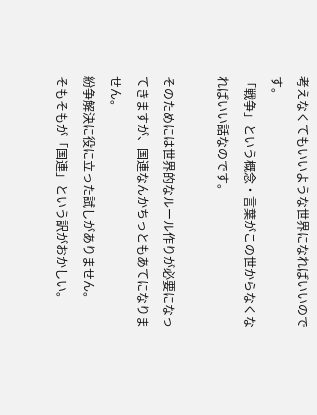考えなくてもいいような世界になればいいのです。
「戦争」という概念・言葉がこの世からなくなればいい話なのです。

そのためには世界的なルール作りが必要になってきますが、国連なんかちっともあてになりません。
紛争解決に役に立った試しがありません。
そもそもが「国連」という訳がおかしい。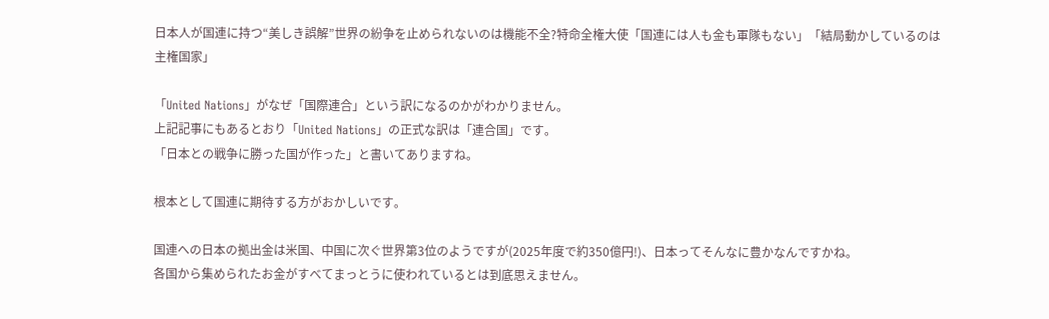日本人が国連に持つ“美しき誤解”世界の紛争を止められないのは機能不全?特命全権大使「国連には人も金も軍隊もない」「結局動かしているのは主権国家」

「United Nations」がなぜ「国際連合」という訳になるのかがわかりません。
上記記事にもあるとおり「United Nations」の正式な訳は「連合国」です。
「日本との戦争に勝った国が作った」と書いてありますね。

根本として国連に期待する方がおかしいです。

国連への日本の拠出金は米国、中国に次ぐ世界第3位のようですが(2025年度で約350億円!)、日本ってそんなに豊かなんですかね。
各国から集められたお金がすべてまっとうに使われているとは到底思えません。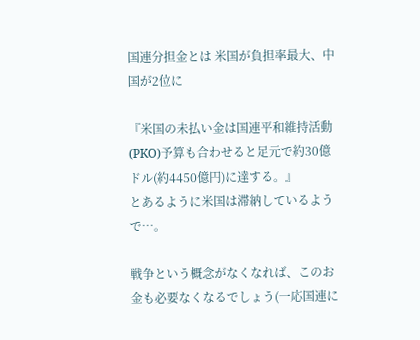国連分担金とは 米国が負担率最大、中国が2位に

『米国の未払い金は国連平和維持活動(PKO)予算も合わせると足元で約30億ドル(約4450億円)に達する。』
とあるように米国は滞納しているようで…。

戦争という概念がなくなれば、このお金も必要なくなるでしょう(一応国連に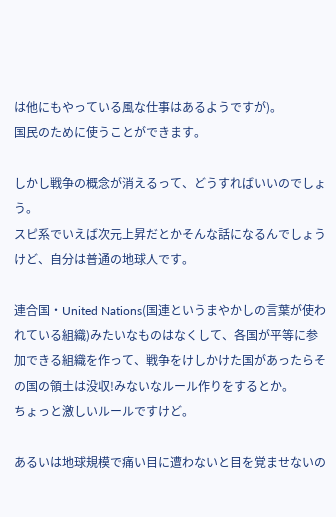は他にもやっている風な仕事はあるようですが)。
国民のために使うことができます。

しかし戦争の概念が消えるって、どうすればいいのでしょう。
スピ系でいえば次元上昇だとかそんな話になるんでしょうけど、自分は普通の地球人です。

連合国・United Nations(国連というまやかしの言葉が使われている組織)みたいなものはなくして、各国が平等に参加できる組織を作って、戦争をけしかけた国があったらその国の領土は没収!みないなルール作りをするとか。
ちょっと激しいルールですけど。

あるいは地球規模で痛い目に遭わないと目を覚ませないの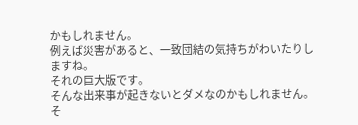かもしれません。
例えば災害があると、一致団結の気持ちがわいたりしますね。
それの巨大版です。
そんな出来事が起きないとダメなのかもしれません。
そ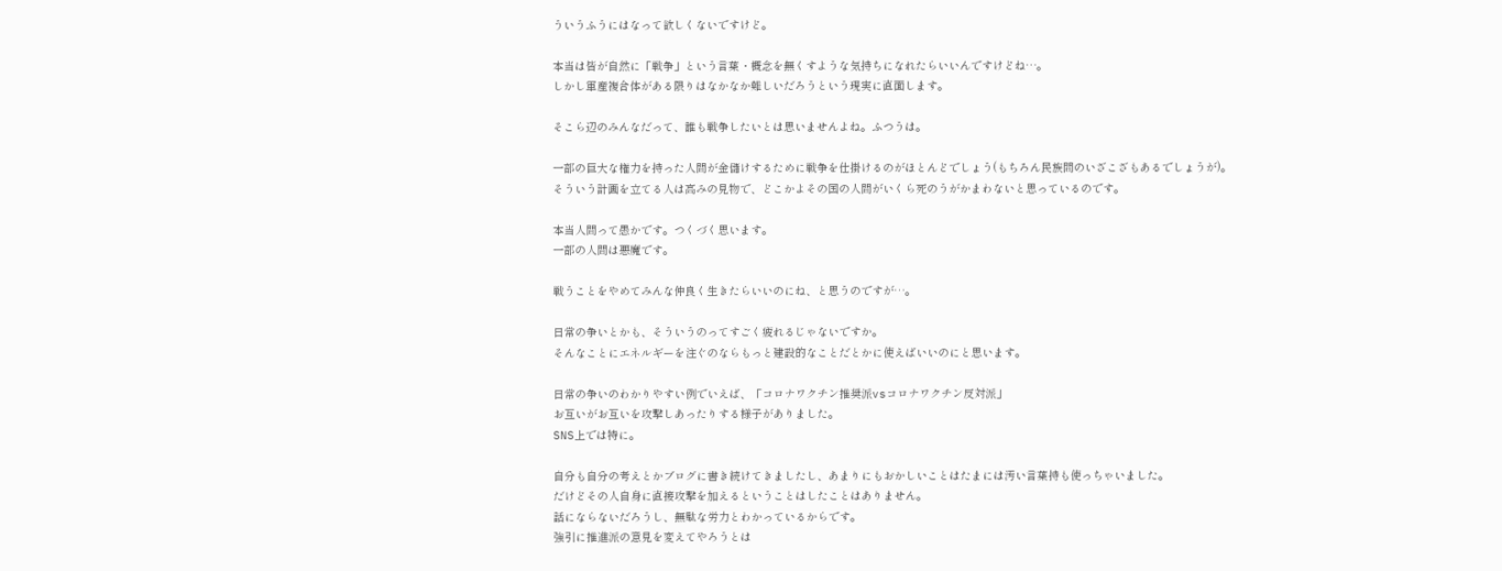ういうふうにはなって欲しくないですけど。

本当は皆が自然に「戦争」という言葉・概念を無くすような気持ちになれたらいいんですけどね…。
しかし軍産複合体がある限りはなかなか難しいだろうという現実に直面します。

そこら辺のみんなだって、誰も戦争したいとは思いませんよね。ふつうは。

一部の巨大な権力を持った人間が金儲けするために戦争を仕掛けるのがほとんどでしょう(もちろん民族間のいざこざもあるでしょうが)。
そういう計画を立てる人は高みの見物で、どこかよその国の人間がいくら死のうがかまわないと思っているのです。

本当人間って愚かです。つくづく思います。
一部の人間は悪魔です。

戦うことをやめてみんな仲良く生きたらいいのにね、と思うのですが…。

日常の争いとかも、そういうのってすごく疲れるじゃないですか。
そんなことにエネルギーを注ぐのならもっと建設的なことだとかに使えばいいのにと思います。

日常の争いのわかりやすい例でいえば、「コロナワクチン推奨派vsコロナワクチン反対派」
お互いがお互いを攻撃しあったりする様子がありました。
SNS上では特に。

自分も自分の考えとかブログに書き続けてきましたし、あまりにもおかしいことはたまには汚い言葉持も使っちゃいました。
だけどその人自身に直接攻撃を加えるということはしたことはありません。
話にならないだろうし、無駄な労力とわかっているからです。
強引に推進派の意見を変えてやろうとは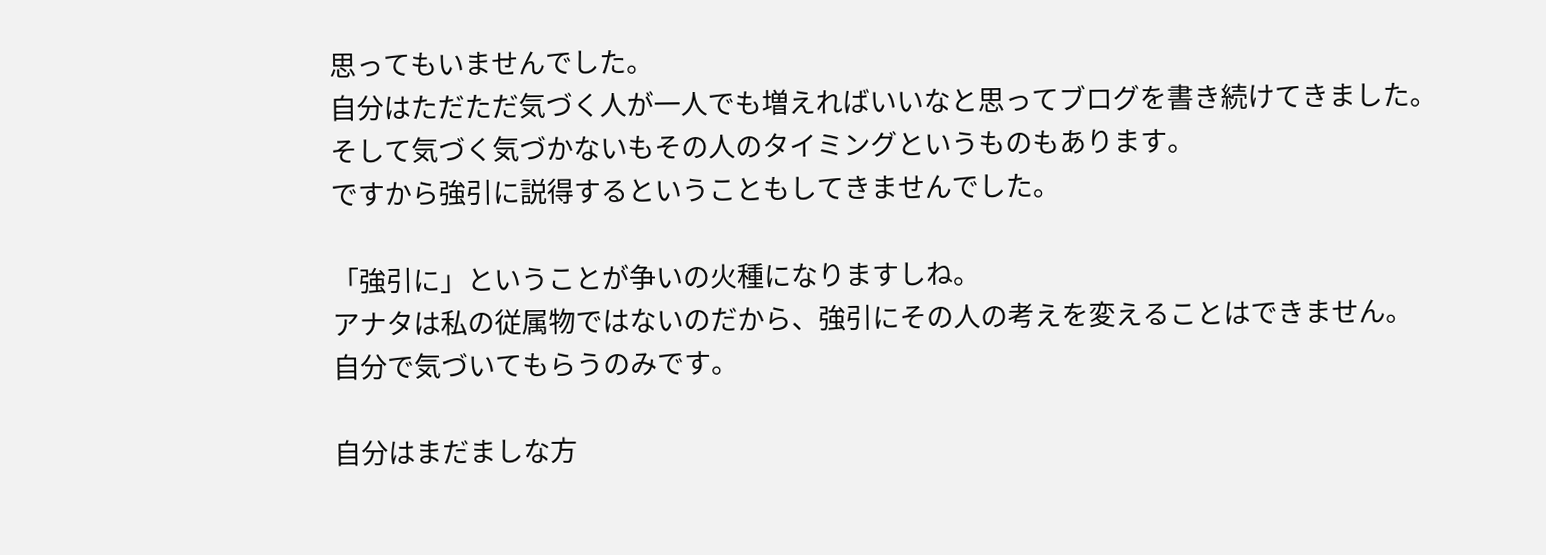思ってもいませんでした。
自分はただただ気づく人が一人でも増えればいいなと思ってブログを書き続けてきました。
そして気づく気づかないもその人のタイミングというものもあります。
ですから強引に説得するということもしてきませんでした。

「強引に」ということが争いの火種になりますしね。
アナタは私の従属物ではないのだから、強引にその人の考えを変えることはできません。
自分で気づいてもらうのみです。

自分はまだましな方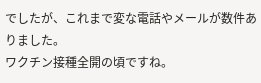でしたが、これまで変な電話やメールが数件ありました。
ワクチン接種全開の頃ですね。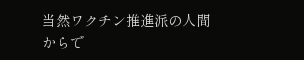当然ワクチン推進派の人間からで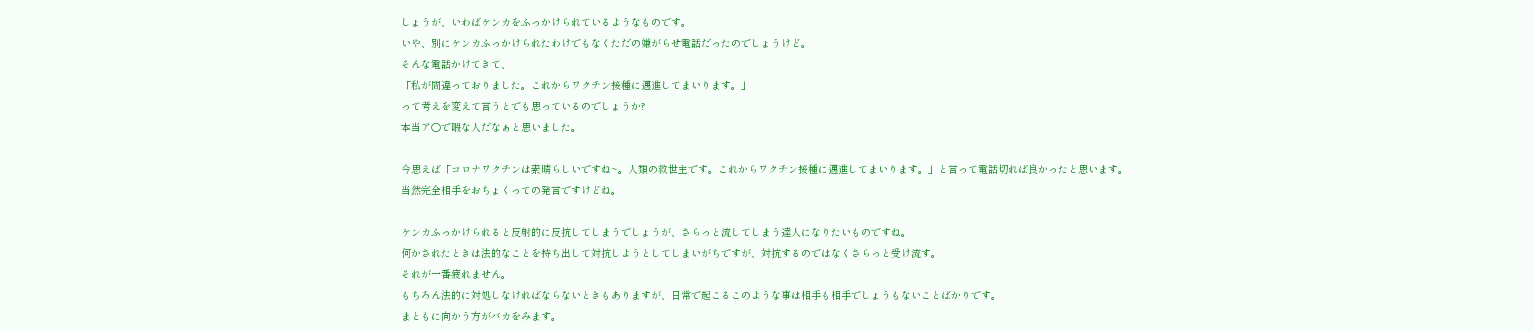しょうが、いわばケンカをふっかけられているようなものです。
いや、別にケンカふっかけられたわけでもなくただの嫌がらせ電話だったのでしょうけど。
そんな電話かけてきて、
「私が間違っておりました。これからワクチン接種に邁進してまいります。」
って考えを変えて言うとでも思っているのでしょうか?
本当ア○で暇な人だなぁと思いました。

今思えば「コロナワクチンは素晴らしいですね~。人類の救世主です。これからワクチン接種に邁進してまいります。」と言って電話切れば良かったと思います。
当然完全相手をおちょくっての発言ですけどね。

ケンカふっかけられると反射的に反抗してしまうでしょうが、さらっと流してしまう達人になりたいものですね。
何かされたときは法的なことを持ち出して対抗しようとしてしまいがちですが、対抗するのではなくさらっと受け流す。
それが一番疲れません。
もちろん法的に対処しなければならないときもありますが、日常で起こるこのような事は相手も相手でしょうもないことばかりです。
まともに向かう方がバカをみます。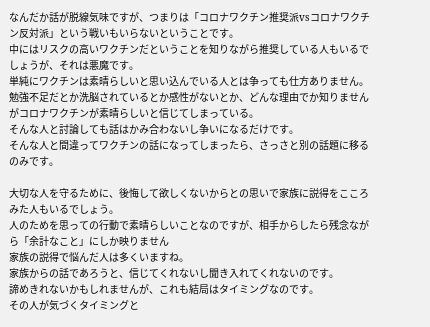なんだか話が脱線気味ですが、つまりは「コロナワクチン推奨派vsコロナワクチン反対派」という戦いもいらないということです。
中にはリスクの高いワクチンだということを知りながら推奨している人もいるでしょうが、それは悪魔です。
単純にワクチンは素晴らしいと思い込んでいる人とは争っても仕方ありません。
勉強不足だとか洗脳されているとか感性がないとか、どんな理由でか知りませんがコロナワクチンが素晴らしいと信じてしまっている。
そんな人と討論しても話はかみ合わないし争いになるだけです。
そんな人と間違ってワクチンの話になってしまったら、さっさと別の話題に移るのみです。

大切な人を守るために、後悔して欲しくないからとの思いで家族に説得をこころみた人もいるでしょう。
人のためを思っての行動で素晴らしいことなのですが、相手からしたら残念ながら「余計なこと」にしか映りません
家族の説得で悩んだ人は多くいますね。
家族からの話であろうと、信じてくれないし聞き入れてくれないのです。
諦めきれないかもしれませんが、これも結局はタイミングなのです。
その人が気づくタイミングと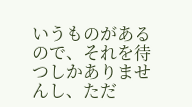いうものがあるので、それを待つしかありませんし、ただ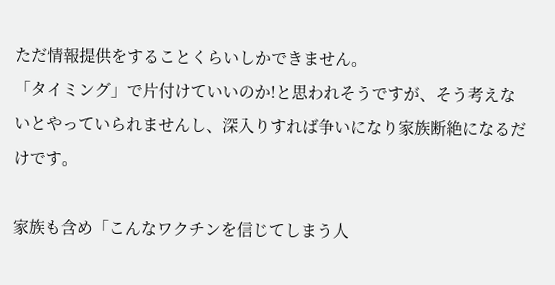ただ情報提供をすることくらいしかできません。
「タイミング」で片付けていいのか!と思われそうですが、そう考えないとやっていられませんし、深入りすれば争いになり家族断絶になるだけです。

家族も含め「こんなワクチンを信じてしまう人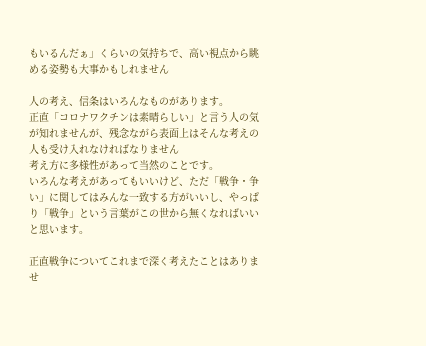もいるんだぁ」くらいの気持ちで、高い視点から眺める姿勢も大事かもしれません

人の考え、信条はいろんなものがあります。
正直「コロナワクチンは素晴らしい」と言う人の気が知れませんが、残念ながら表面上はそんな考えの人も受け入れなければなりません
考え方に多様性があって当然のことです。
いろんな考えがあってもいいけど、ただ「戦争・争い」に関してはみんな一致する方がいいし、やっぱり「戦争」という言葉がこの世から無くなればいいと思います。

正直戦争についてこれまで深く考えたことはありませ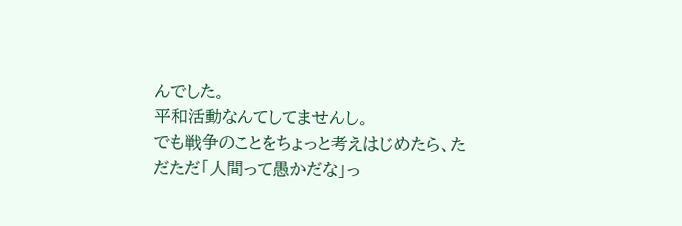んでした。
平和活動なんてしてませんし。
でも戦争のことをちょっと考えはじめたら、ただただ「人間って愚かだな」っ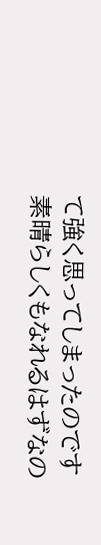て強く思ってしまったのです
素晴らしくもなれるはずなの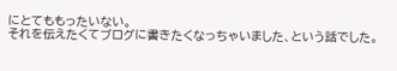にとてももったいない。
それを伝えたくてブログに書きたくなっちゃいました、という話でした。